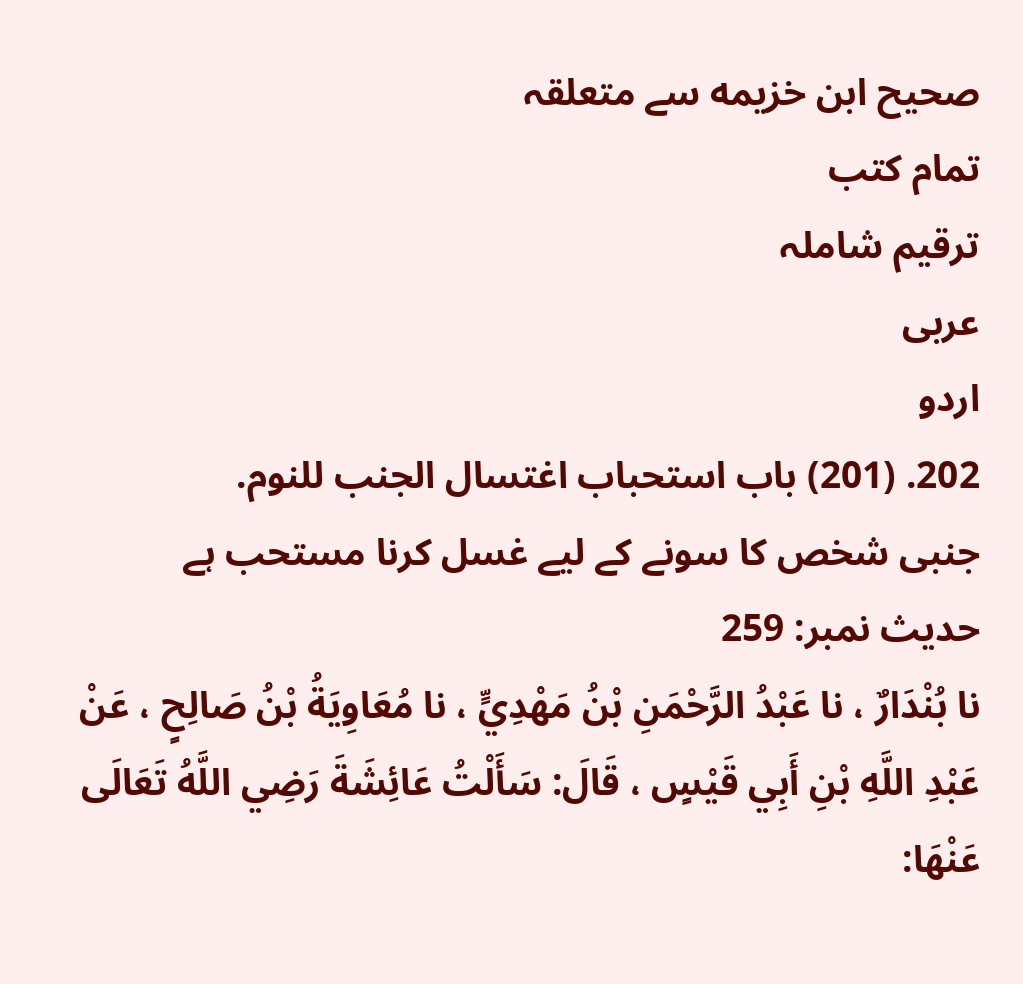صحيح ابن خزيمه سے متعلقہ
تمام کتب
ترقیم شاملہ
عربی
اردو
202. (201) باب استحباب اغتسال الجنب للنوم.
جنبی شخص کا سونے کے لیے غسل کرنا مستحب ہے
حدیث نمبر: 259
نا بُنْدَارٌ ، نا عَبْدُ الرَّحْمَنِ بْنُ مَهْدِيٍّ ، نا مُعَاوِيَةُ بْنُ صَالِحٍ ، عَنْ عَبْدِ اللَّهِ بْنِ أَبِي قَيْسٍ ، قَالَ: سَأَلْتُ عَائِشَةَ رَضِي اللَّهُ تَعَالَى عَنْهَا: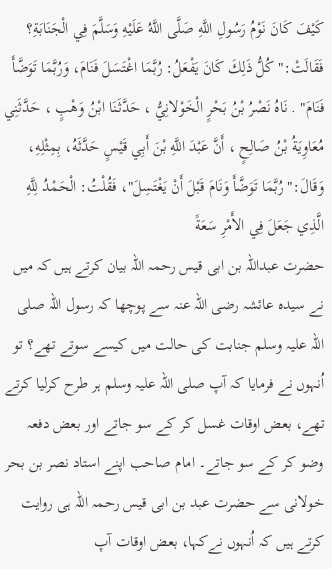كَيْفَ كَانَ نَوْمُ رَسُولِ اللَّهِ صَلَّى اللَّهُ عَلَيْهِ وَسَلَّمَ فِي الْجَنَابَةِ؟ فَقَالَتْ:" كُلُّ ذَلِكَ كَانَ يَفْعَلُ: رُبَّمَا اغْتَسَلَ فَنَامَ، وَرُبَّمَا تَوَضَّأَ فَنَامَ" . نَاهُ نَصْرُ بْنُ بَحْرٍ الْخَوْلانِيُّ ، حَدَّثَنَا ابْنُ وَهْبٍ ، حَدَّثَنِي مُعَاوِيَةُ بْنُ صَالِحٍ ، أَنَّ عَبْدَ اللَّهِ بْنَ أَبِي قَيْسٍ حَدَّثَهُ، بِمِثْلِهِ، وَقَالَ:" رُبَّمَا تَوَضَّأَ وَنَامَ قَبْلَ أَنْ يَغْتَسِلَ"، فَقُلْتُ: الْحَمْدُ لِلَّهِ الَّذِي جَعَلَ فِي الأَمْرِ سَعَةً
حضرت عبداللہ بن ابی قیس رحمہ اللہ بیان کرتے ہیں کہ میں نے سیدہ عائشہ رضی اللہ عنہ سے پوچھا کہ رسول اللہ صلی اللہ علیہ وسلم جنابت کی حالت میں کیسے سوتے تھے؟ تو اُنہوں نے فرمایا کہ آپ صلی اللہ علیہ وسلم ہر طرح کرلیا کرتے تھے، بعض اوقات غسل کر کے سو جاتے اور بعض دفعہ وضو کر کے سو جاتے۔ امام صاحب اپنے استاد نصر بن بحر خولانی سے حضرت عبد بن ابی قیس رحمہ اللہ ہی روایت کرتے ہیں کہ اُنہوں نےکہا، بعض اوقات آپ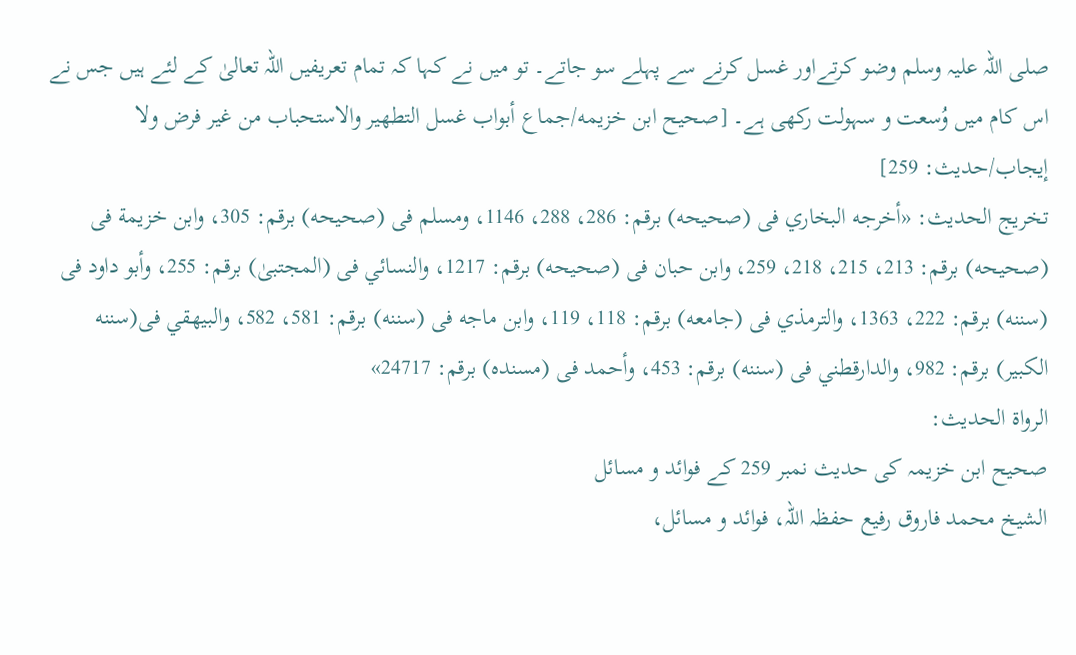صلی اللہ علیہ وسلم وضو کرتےاور غسل کرنے سے پہلے سو جاتے۔ تو میں نے کہا کہ تمام تعریفیں اللہ تعالیٰ کے لئے ہیں جس نے اس کام میں وُسعت و سہولت رکھی ہے۔ [صحيح ابن خزيمه/جماع أبواب غسل التطهير والاستحباب من غير فرض ولا إيجاب/حدیث: 259]
تخریج الحدیث: «أخرجه البخاري فى (صحيحه) برقم: 286، 288، 1146، ومسلم فى (صحيحه) برقم: 305، وابن خزيمة فى (صحيحه) برقم: 213، 215، 218، 259، وابن حبان فى (صحيحه) برقم: 1217، والنسائي فى (المجتبیٰ) برقم: 255، وأبو داود فى (سننه) برقم: 222، 1363، والترمذي فى (جامعه) برقم: 118، 119، وابن ماجه فى (سننه) برقم: 581، 582، والبيهقي فى(سننه الكبير) برقم: 982، والدارقطني فى (سننه) برقم: 453، وأحمد فى (مسنده) برقم: 24717»
الرواة الحديث:
صحیح ابن خزیمہ کی حدیث نمبر 259 کے فوائد و مسائل
الشيخ محمد فاروق رفیع حفظہ اللہ، فوائد و مسائل،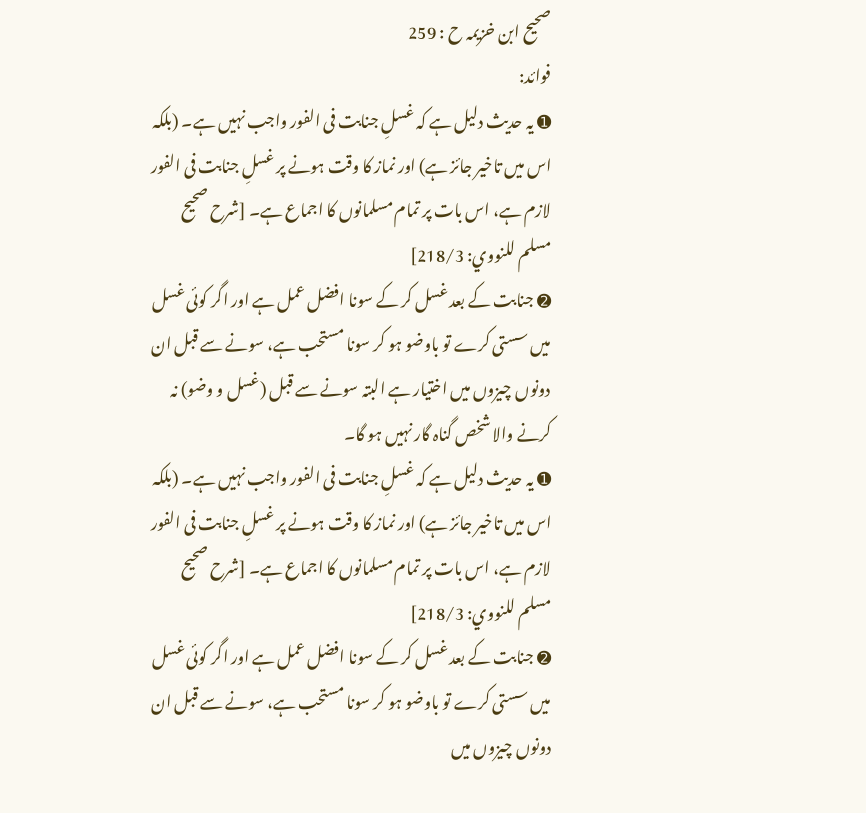صحیح ابن خزیمہ ح : 259
فوائد:
➊ یہ حدیث دلیل ہے کہ غسلِ جنابت فی الفور واجب نہیں ہے۔ (بلکہ اس میں تاخیر جائز ہے) اور نماز کا وقت ہونے پر غسلِ جنابت فی الفور لازم ہے، اس بات پر تمام مسلمانوں کا اجماع ہے۔ [شرح صحيح مسلم للنووي: 218/3]
➋ جنابت کے بعد غسل کر کے سونا افضل عمل ہے اور اگر کوئی غسل میں سستی کرے تو باوضو ہو کر سونا مستحب ہے، سونے سے قبل ان دونوں چیزوں میں اختیار ہے البتہ سونے سے قبل (غسل و وضو) نہ کرنے والا شخص گناہ گار نہیں ہو گا۔
➊ یہ حدیث دلیل ہے کہ غسلِ جنابت فی الفور واجب نہیں ہے۔ (بلکہ اس میں تاخیر جائز ہے) اور نماز کا وقت ہونے پر غسلِ جنابت فی الفور لازم ہے، اس بات پر تمام مسلمانوں کا اجماع ہے۔ [شرح صحيح مسلم للنووي: 218/3]
➋ جنابت کے بعد غسل کر کے سونا افضل عمل ہے اور اگر کوئی غسل میں سستی کرے تو باوضو ہو کر سونا مستحب ہے، سونے سے قبل ان دونوں چیزوں میں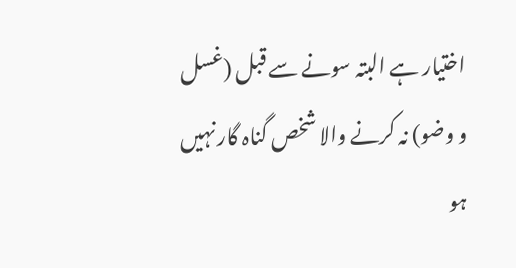اختیار ہے البتہ سونے سے قبل (غسل و وضو) نہ کرنے والا شخص گناہ گار نہیں ہو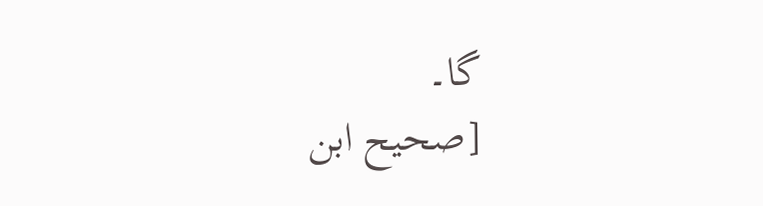گا۔
[صحیح ابن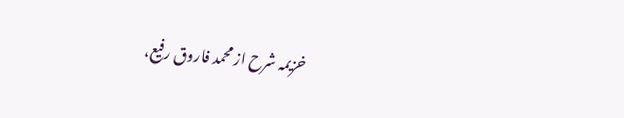خزیمہ شرح از محمد فاروق رفیع،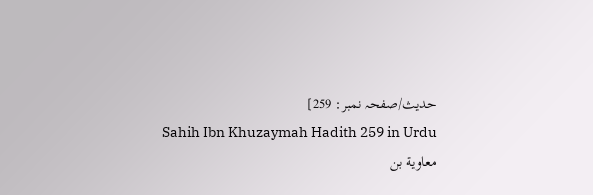حدیث/صفحہ نمبر: 259]
Sahih Ibn Khuzaymah Hadith 259 in Urdu
معاوية بن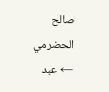صالح الحضرمي ← عبد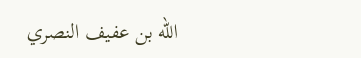الله بن عفيف النصري